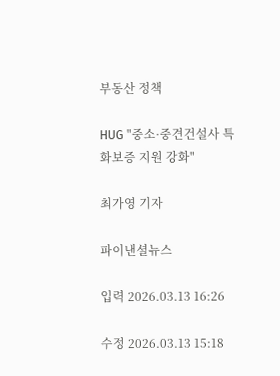부동산 정책

HUG "중소·중견건설사 특화보증 지원 강화"

최가영 기자

파이낸셜뉴스

입력 2026.03.13 16:26

수정 2026.03.13 15:18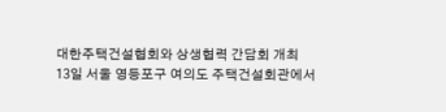대한주택건설협회와 상생협력 간담회 개최
13일 서울 영등포구 여의도 주택건설회관에서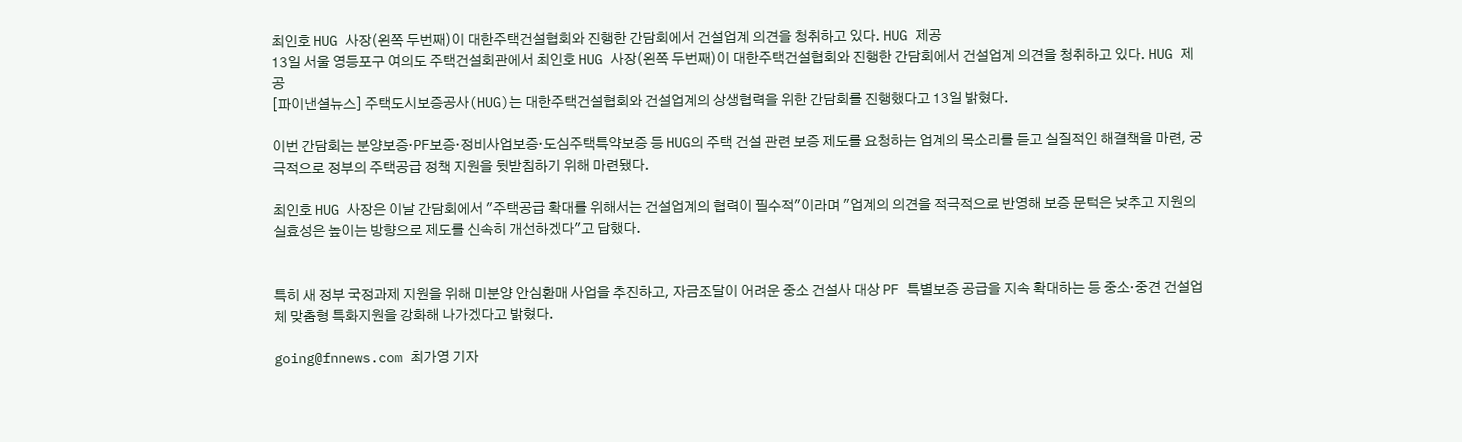최인호 HUG 사장(왼쪽 두번째)이 대한주택건설협회와 진행한 간담회에서 건설업계 의견을 청취하고 있다. HUG 제공
13일 서울 영등포구 여의도 주택건설회관에서 최인호 HUG 사장(왼쪽 두번째)이 대한주택건설협회와 진행한 간담회에서 건설업계 의견을 청취하고 있다. HUG 제공
[파이낸셜뉴스] 주택도시보증공사(HUG)는 대한주택건설협회와 건설업계의 상생협력을 위한 간담회를 진행했다고 13일 밝혔다.

이번 간담회는 분양보증·PF보증·정비사업보증·도심주택특약보증 등 HUG의 주택 건설 관련 보증 제도를 요청하는 업계의 목소리를 듣고 실질적인 해결책을 마련, 궁극적으로 정부의 주택공급 정책 지원을 뒷받침하기 위해 마련됐다.

최인호 HUG 사장은 이날 간담회에서 "주택공급 확대를 위해서는 건설업계의 협력이 필수적"이라며 "업계의 의견을 적극적으로 반영해 보증 문턱은 낮추고 지원의 실효성은 높이는 방향으로 제도를 신속히 개선하겠다"고 답했다.


특히 새 정부 국정과제 지원을 위해 미분양 안심환매 사업을 추진하고, 자금조달이 어려운 중소 건설사 대상 PF 특별보증 공급을 지속 확대하는 등 중소·중견 건설업체 맞춤형 특화지원을 강화해 나가겠다고 밝혔다.

going@fnnews.com 최가영 기자